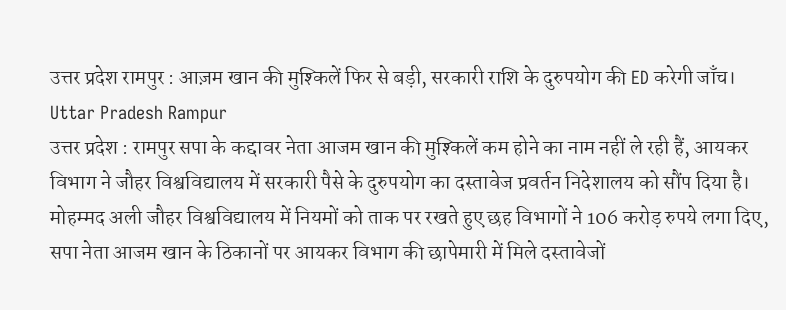उत्तर प्रदेश रामपुर : आज़म खान की मुश्किलें फिर से बड़ी, सरकारी राशि के दुरुपयोग की ED करेगी जाँच।
Uttar Pradesh Rampur
उत्तर प्रदेश : रामपुर सपा के कद्दावर नेता आजम खान की मुश्किलें कम होने का नाम नहीं ले रही हैं, आयकर विभाग ने जौहर विश्वविद्यालय में सरकारी पैसे के दुरुपयोग का दस्तावेज प्रवर्तन निदेशालय को सौंप दिया है।
मोहम्मद अली जौहर विश्वविद्यालय में नियमों को ताक पर रखते हुए छह विभागों ने 106 करोड़ रुपये लगा दिए, सपा नेता आजम खान के ठिकानों पर आयकर विभाग की छापेमारी में मिले दस्तावेजों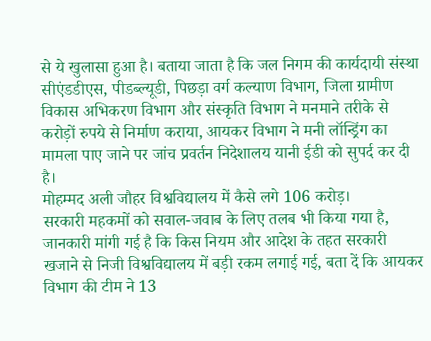से ये खुलासा हुआ है। बताया जाता है कि जल निगम की कार्यदायी संस्था सीएंडडीएस, पीडब्ल्यूडी, पिछड़ा वर्ग कल्याण विभाग, जिला ग्रामीण विकास अभिकरण विभाग और संस्कृति विभाग ने मनमाने तरीके से करोड़ों रुपये से निर्माण कराया, आयकर विभाग ने मनी लॉन्ड्रिंग का मामला पाए जाने पर जांच प्रवर्तन निदेशालय यानी ईडी को सुपर्द कर दी है।
मोहम्मद अली जौहर विश्वविद्यालय में कैसे लगे 106 करोड़।
सरकारी महकमों को सवाल-जवाब के लिए तलब भी किया गया है, जानकारी मांगी गई है कि किस नियम और आदेश के तहत सरकारी खजाने से निजी विश्वविद्यालय में बड़ी रकम लगाई गई, बता दें कि आयकर विभाग की टीम ने 13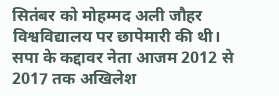सितंबर को मोहम्मद अली जौहर विश्वविद्यालय पर छापेमारी की थी।
सपा के कद्दावर नेता आजम 2012 से 2017 तक अखिलेश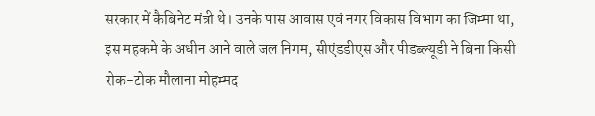सरकार में कैबिनेट मंत्री थे। उनके पास आवास एवं नगर विकास विभाग का जिम्मा था, इस महकमे के अधीन आने वाले जल निगम, सीएंडडीएस और पीडब्ल्यूडी ने बिना किसी रोक-टोक मौलाना मोहम्मद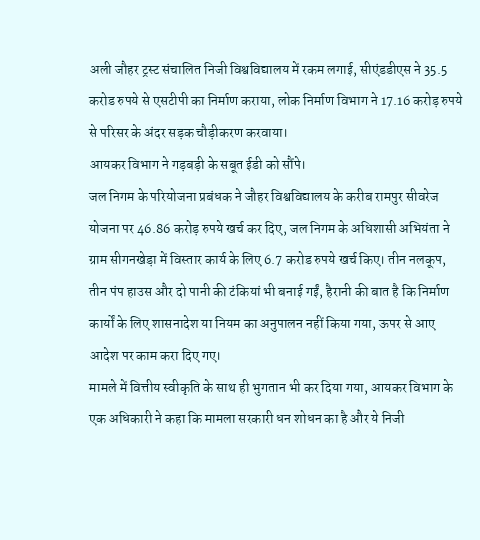अली जौहर ट्रस्ट संचालित निजी विश्वविद्यालय में रकम लगाई, सीएंडडीएस ने 35.5 करोड रुपये से एसटीपी का निर्माण कराया, लोक निर्माण विभाग ने 17.16 करोड़ रुपये से परिसर के अंदर सड़क चौड़ीकरण करवाया।
आयकर विभाग ने गड़बड़ी के सबूत ईडी को सौंपे।
जल निगम के परियोजना प्रबंधक ने जौहर विश्वविद्यालय के करीब रामपुर सीवरेज योजना पर 46.86 करोड़ रुपये खर्च कर दिए, जल निगम के अधिशासी अभियंता ने ग्राम सीगनखेड़ा में विस्तार कार्य के लिए 6.7 करोड रुपये खर्च किए। तीन नलकूप, तीन पंप हाउस और दो पानी की टंकियां भी बनाई गईं, हैरानी की बात है कि निर्माण कार्यों के लिए शासनादेश या नियम का अनुपालन नहीं किया गया, ऊपर से आए आदेश पर काम करा दिए गए।
मामले में वित्तीय स्वीकृति के साथ ही भुगतान भी कर दिया गया, आयकर विभाग के एक अधिकारी ने कहा कि मामला सरकारी धन शोधन का है और ये निजी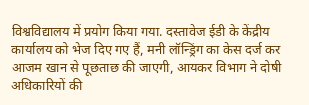विश्वविद्यालय में प्रयोग किया गया. दस्तावेज ईडी के केंद्रीय कार्यालय को भेज दिए गए हैं, मनी लॉन्ड्रिंग का केस दर्ज कर आजम खान से पूछताछ की जाएगी, आयकर विभाग ने दोषी अधिकारियों की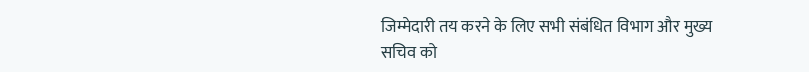जिम्मेदारी तय करने के लिए सभी संबंधित विभाग और मुख्य सचिव को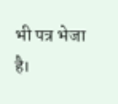भी पत्र भेजा है।